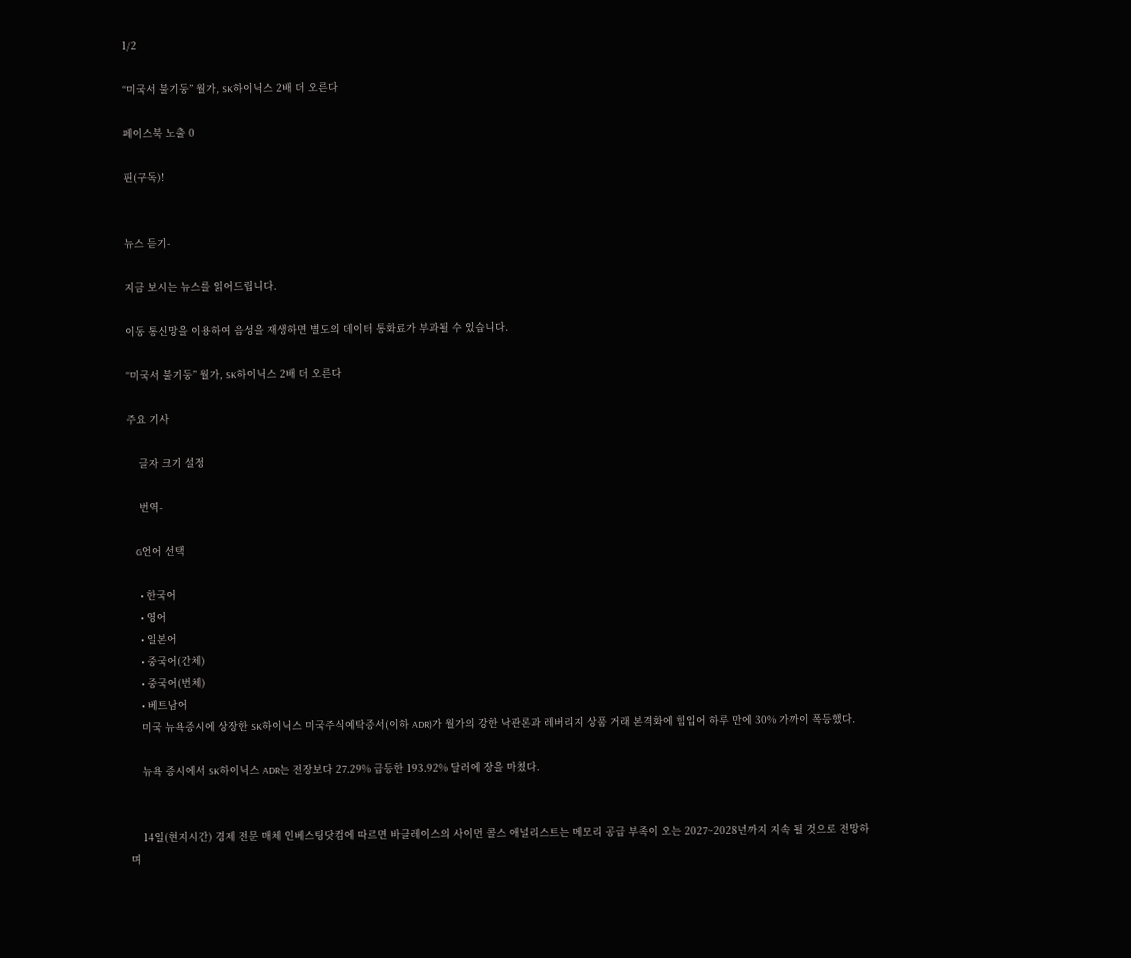1/2

“미국서 불기둥” 월가, SK하이닉스 2배 더 오른다

페이스북 노출 0

핀(구독)!


뉴스 듣기-

지금 보시는 뉴스를 읽어드립니다.

이동 통신망을 이용하여 음성을 재생하면 별도의 데이터 통화료가 부과될 수 있습니다.

“미국서 불기둥” 월가, SK하이닉스 2배 더 오른다

주요 기사

    글자 크기 설정

    번역-

    G언어 선택

    • 한국어
    • 영어
    • 일본어
    • 중국어(간체)
    • 중국어(번체)
    • 베트남어
    미국 뉴욕증시에 상장한 SK하이닉스 미국주식예탁증서(이하 ADR)가 월가의 강한 낙관론과 레버리지 상품 거래 본격화에 힘입어 하루 만에 30% 가까이 폭등했다.

    뉴욕 증시에서 SK하이닉스 ADR는 전장보다 27.29% 급등한 193.92% 달러에 장을 마쳤다.


    14일(현지시간) 경제 전문 매체 인베스팅닷컴에 따르면 바클레이스의 사이먼 콜스 애널리스트는 메모리 공급 부족이 오는 2027~2028년까지 지속 될 것으로 전망하며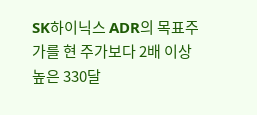SK하이닉스 ADR의 목표주가를 현 주가보다 2배 이상 높은 330달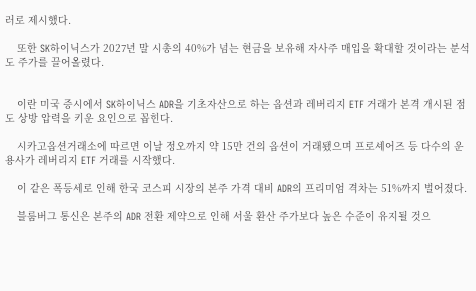러로 제시했다.

    또한 SK하이닉스가 2027년 말 시총의 40%가 넘는 현금을 보유해 자사주 매입을 확대할 것이라는 분석도 주가를 끌어올렸다.


    이란 미국 증시에서 SK하이닉스 ADR을 기초자산으로 하는 옵션과 레버리지 ETF 거래가 본격 개시된 점도 상방 압력을 키운 요인으로 꼽힌다.

    시카고옵션거래소에 따르면 이날 정오까지 약 15만 건의 옵션이 거래됐으며 프로셰어즈 등 다수의 운용사가 레버리지 ETF 거래를 시작했다.

    이 같은 폭등세로 인해 한국 코스피 시장의 본주 가격 대비 ADR의 프리미엄 격차는 51%까지 벌어졌다.

    블룸버그 통신은 본주의 ADR 전환 제약으로 인해 서울 환산 주가보다 높은 수준이 유지될 것으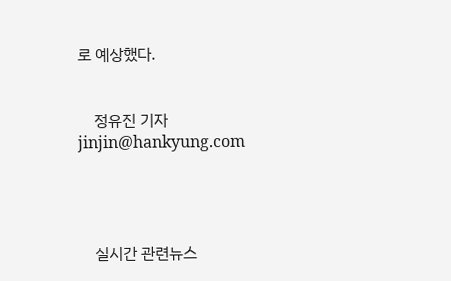로 예상했다.


    정유진 기자 jinjin@hankyung.com




    실시간 관련뉴스